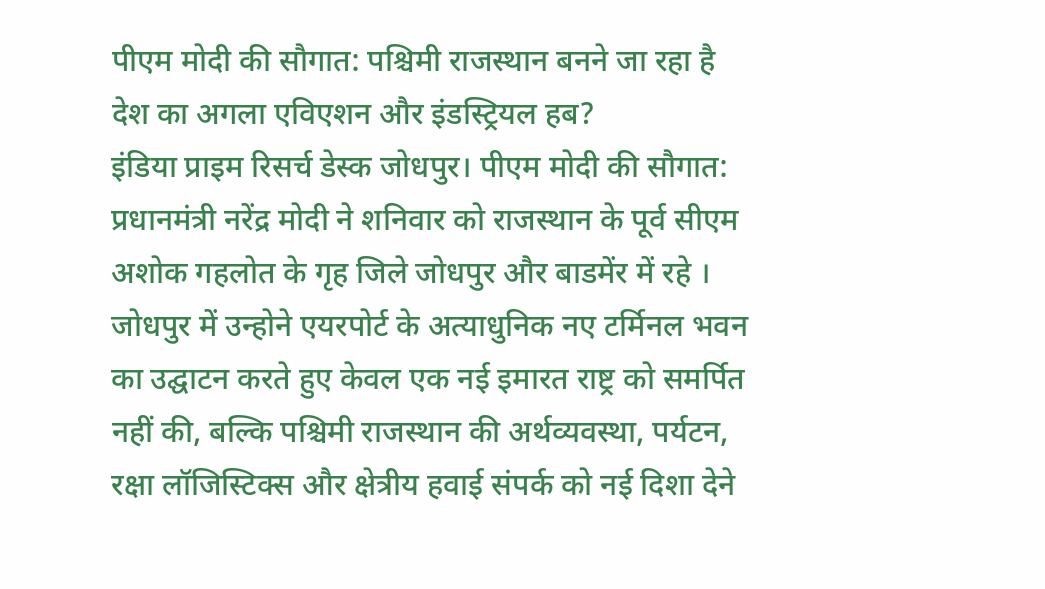पीएम मोदी की सौगात: पश्चिमी राजस्थान बनने जा रहा है देश का अगला एविएशन और इंडस्ट्रियल हब?
इंडिया प्राइम रिसर्च डेस्क जोधपुर। पीएम मोदी की सौगात: प्रधानमंत्री नरेंद्र मोदी ने शनिवार को राजस्थान के पूर्व सीएम अशोक गहलोत के गृह जिले जोधपुर और बाडमेंर में रहे । जोधपुर में उन्होने एयरपोर्ट के अत्याधुनिक नए टर्मिनल भवन का उद्घाटन करते हुए केवल एक नई इमारत राष्ट्र को समर्पित नहीं की, बल्कि पश्चिमी राजस्थान की अर्थव्यवस्था, पर्यटन, रक्षा लॉजिस्टिक्स और क्षेत्रीय हवाई संपर्क को नई दिशा देने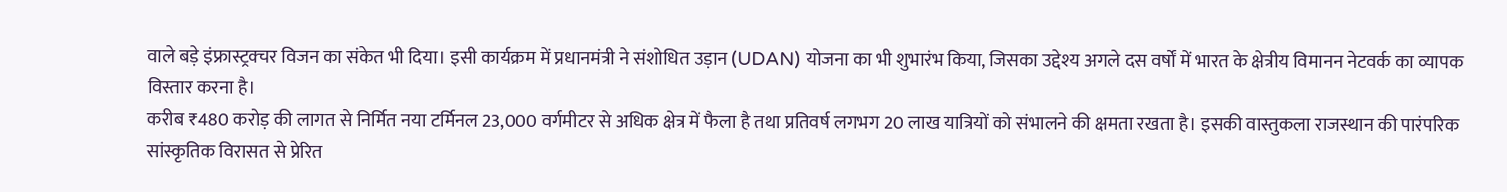वाले बड़े इंफ्रास्ट्रक्चर विजन का संकेत भी दिया। इसी कार्यक्रम में प्रधानमंत्री ने संशोधित उड़ान (UDAN) योजना का भी शुभारंभ किया, जिसका उद्देश्य अगले दस वर्षों में भारत के क्षेत्रीय विमानन नेटवर्क का व्यापक विस्तार करना है।
करीब ₹480 करोड़ की लागत से निर्मित नया टर्मिनल 23,000 वर्गमीटर से अधिक क्षेत्र में फैला है तथा प्रतिवर्ष लगभग 20 लाख यात्रियों को संभालने की क्षमता रखता है। इसकी वास्तुकला राजस्थान की पारंपरिक सांस्कृतिक विरासत से प्रेरित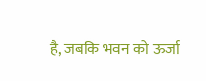है, जबकि भवन को ऊर्जा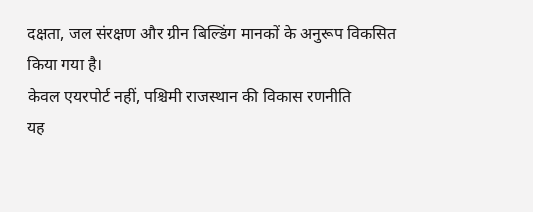दक्षता, जल संरक्षण और ग्रीन बिल्डिंग मानकों के अनुरूप विकसित किया गया है।
केवल एयरपोर्ट नहीं, पश्चिमी राजस्थान की विकास रणनीति
यह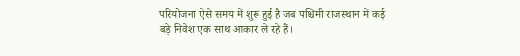परियोजना ऐसे समय में शुरू हुई है जब पश्चिमी राजस्थान में कई बड़े निवेश एक साथ आकार ले रहे हैं।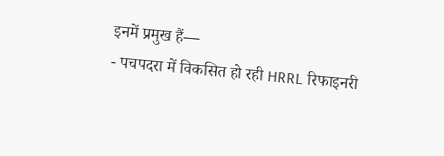इनमें प्रमुख हैं—
- पचपदरा में विकसित हो रही HRRL रिफाइनरी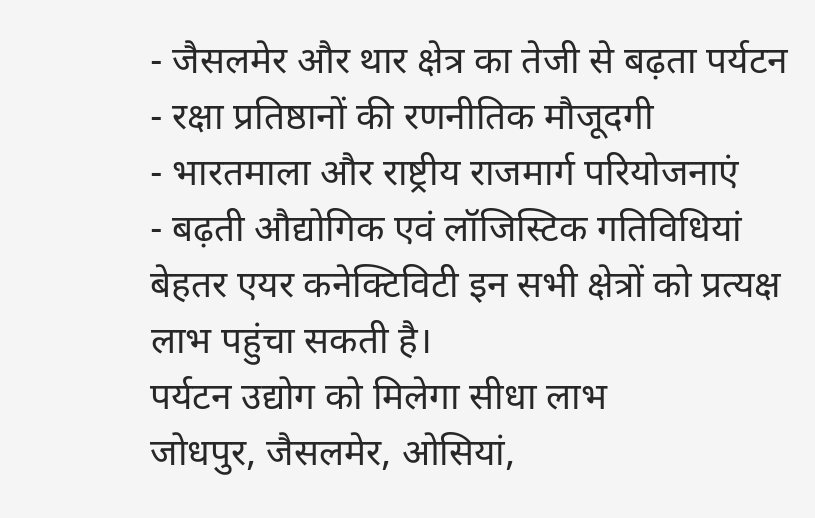- जैसलमेर और थार क्षेत्र का तेजी से बढ़ता पर्यटन
- रक्षा प्रतिष्ठानों की रणनीतिक मौजूदगी
- भारतमाला और राष्ट्रीय राजमार्ग परियोजनाएं
- बढ़ती औद्योगिक एवं लॉजिस्टिक गतिविधियां
बेहतर एयर कनेक्टिविटी इन सभी क्षेत्रों को प्रत्यक्ष लाभ पहुंचा सकती है।
पर्यटन उद्योग को मिलेगा सीधा लाभ
जोधपुर, जैसलमेर, ओसियां,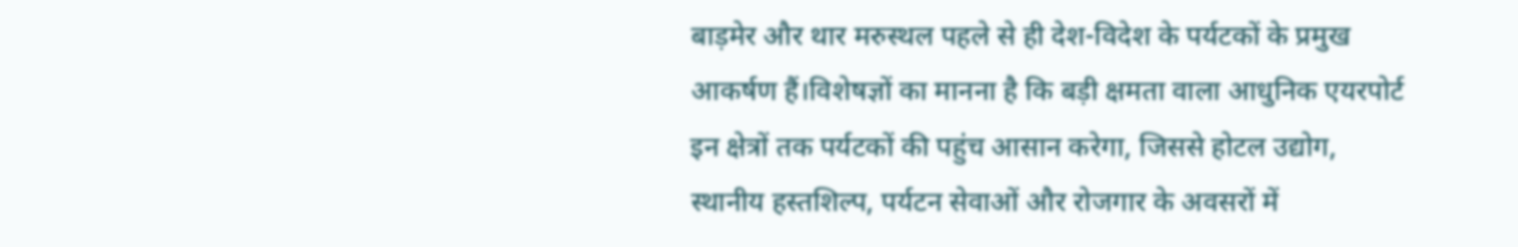बाड़मेर और थार मरुस्थल पहले से ही देश-विदेश के पर्यटकों के प्रमुख आकर्षण हैं।विशेषज्ञों का मानना है कि बड़ी क्षमता वाला आधुनिक एयरपोर्ट इन क्षेत्रों तक पर्यटकों की पहुंच आसान करेगा, जिससे होटल उद्योग, स्थानीय हस्तशिल्प, पर्यटन सेवाओं और रोजगार के अवसरों में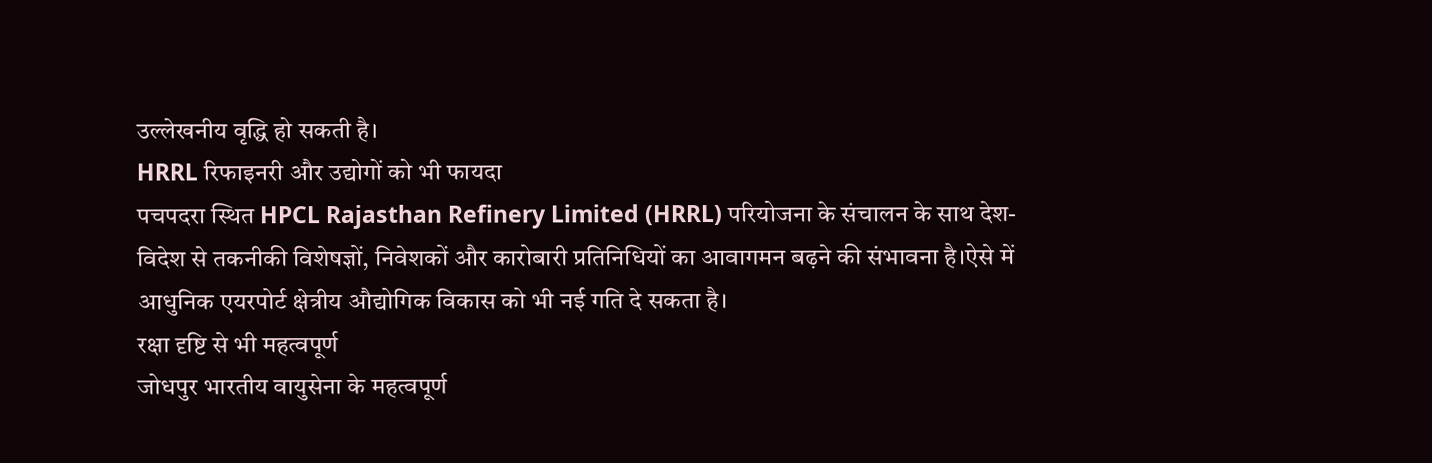उल्लेखनीय वृद्धि हो सकती है।
HRRL रिफाइनरी और उद्योगों को भी फायदा
पचपदरा स्थित HPCL Rajasthan Refinery Limited (HRRL) परियोजना के संचालन के साथ देश-विदेश से तकनीकी विशेषज्ञों, निवेशकों और कारोबारी प्रतिनिधियों का आवागमन बढ़ने की संभावना है।ऐसे में आधुनिक एयरपोर्ट क्षेत्रीय औद्योगिक विकास को भी नई गति दे सकता है।
रक्षा दृष्टि से भी महत्वपूर्ण
जोधपुर भारतीय वायुसेना के महत्वपूर्ण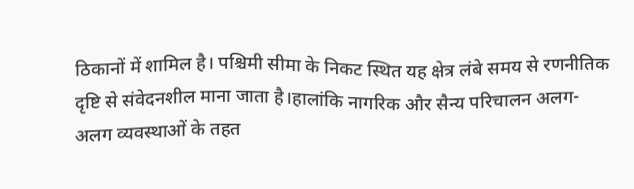ठिकानों में शामिल है। पश्चिमी सीमा के निकट स्थित यह क्षेत्र लंबे समय से रणनीतिक दृष्टि से संवेदनशील माना जाता है।हालांकि नागरिक और सैन्य परिचालन अलग-अलग व्यवस्थाओं के तहत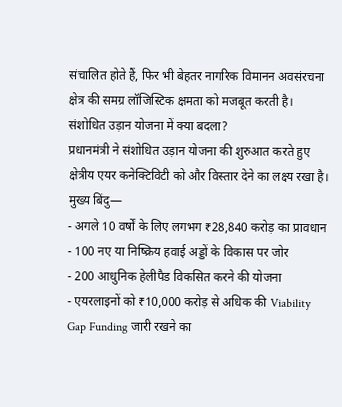संचालित होते हैं, फिर भी बेहतर नागरिक विमानन अवसंरचना क्षेत्र की समग्र लॉजिस्टिक क्षमता को मजबूत करती है।
संशोधित उड़ान योजना में क्या बदला?
प्रधानमंत्री ने संशोधित उड़ान योजना की शुरुआत करते हुए क्षेत्रीय एयर कनेक्टिविटी को और विस्तार देने का लक्ष्य रखा है।
मुख्य बिंदु—
- अगले 10 वर्षों के लिए लगभग ₹28,840 करोड़ का प्रावधान
- 100 नए या निष्क्रिय हवाई अड्डों के विकास पर जोर
- 200 आधुनिक हेलीपैड विकसित करने की योजना
- एयरलाइनों को ₹10,000 करोड़ से अधिक की Viability Gap Funding जारी रखने का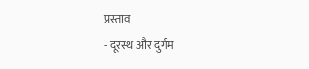प्रस्ताव
- दूरस्थ और दुर्गम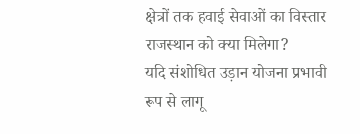क्षेत्रों तक हवाई सेवाओं का विस्तार
राजस्थान को क्या मिलेगा?
यदि संशोधित उड़ान योजना प्रभावी रूप से लागू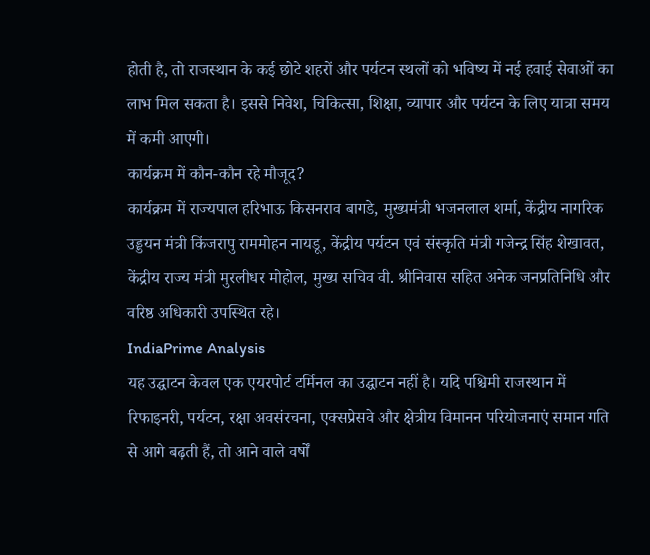होती है, तो राजस्थान के कई छोटे शहरों और पर्यटन स्थलों को भविष्य में नई हवाई सेवाओं का लाभ मिल सकता है। इससे निवेश, चिकित्सा, शिक्षा, व्यापार और पर्यटन के लिए यात्रा समय में कमी आएगी।
कार्यक्रम में कौन-कौन रहे मौजूद?
कार्यक्रम में राज्यपाल हरिभाऊ किसनराव बागडे, मुख्यमंत्री भजनलाल शर्मा, केंद्रीय नागरिक उड्डयन मंत्री किंजरापु राममोहन नायडू, केंद्रीय पर्यटन एवं संस्कृति मंत्री गजेन्द्र सिंह शेखावत, केंद्रीय राज्य मंत्री मुरलीधर मोहोल, मुख्य सचिव वी. श्रीनिवास सहित अनेक जनप्रतिनिधि और वरिष्ठ अधिकारी उपस्थित रहे।
IndiaPrime Analysis
यह उद्घाटन केवल एक एयरपोर्ट टर्मिनल का उद्घाटन नहीं है। यदि पश्चिमी राजस्थान में रिफाइनरी, पर्यटन, रक्षा अवसंरचना, एक्सप्रेसवे और क्षेत्रीय विमानन परियोजनाएं समान गति से आगे बढ़ती हैं, तो आने वाले वर्षों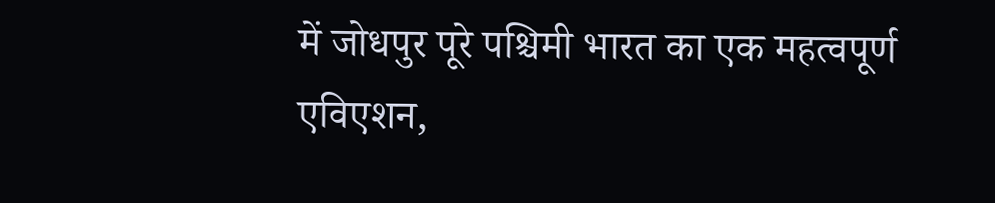में जोधपुर पूरे पश्चिमी भारत का एक महत्वपूर्ण एविएशन,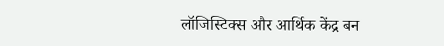लॉजिस्टिक्स और आर्थिक केंद्र बन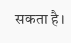सकता है।